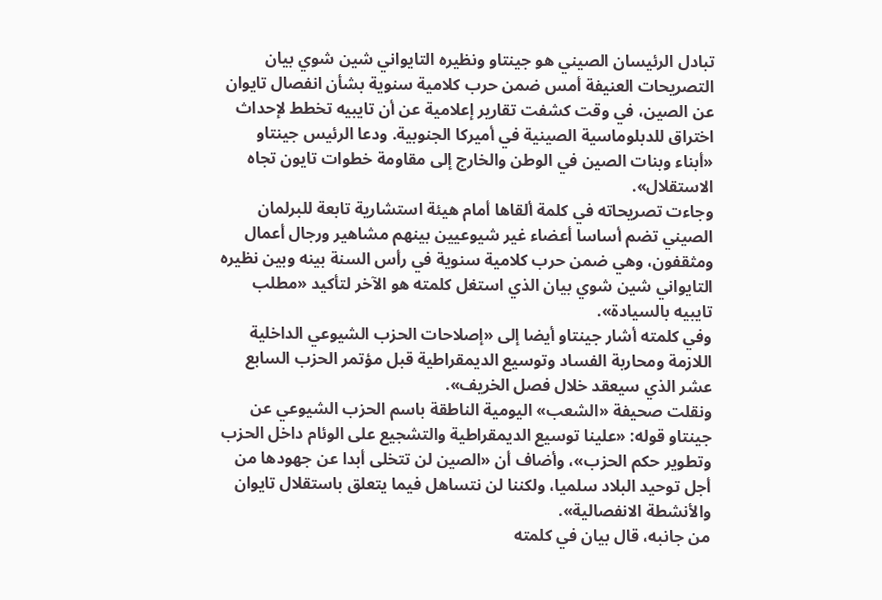تبادل الرئيسان الصيني هو جينتاو ونظيره التايواني شين شوي بيان التصريحات العنيفة أمس ضمن حرب كلامية سنوية بشأن انفصال تايوان عن الصين، في وقت كشفت تقارير إعلامية عن أن تايبيه تخطط لإحداث اختراق للدبلوماسية الصينية في أميركا الجنوبية. ودعا الرئيس جينتاو «أبناء وبنات الصين في الوطن والخارج إلى مقاومة خطوات تايون تجاه الاستقلال».
وجاءت تصريحاته في كلمة ألقاها أمام هيئة استشارية تابعة للبرلمان الصيني تضم أساسا أعضاء غير شيوعيين بينهم مشاهير ورجال أعمال ومثقفون، وهي ضمن حرب كلامية سنوية في رأس السنة بينه وبين نظيره التايواني شين شوي بيان الذي استغل كلمته هو الآخر لتأكيد «مطلب تايبيه بالسيادة».
وفي كلمته أشار جينتاو أيضا إلى «إصلاحات الحزب الشيوعي الداخلية اللازمة ومحاربة الفساد وتوسيع الديمقراطية قبل مؤتمر الحزب السابع عشر الذي سيعقد خلال فصل الخريف».
ونقلت صحيفة «الشعب» اليومية الناطقة باسم الحزب الشيوعي عن جينتاو قوله: «علينا توسيع الديمقراطية والتشجيع على الوئام داخل الحزب وتطوير حكم الحزب»، وأضاف أن «الصين لن تتخلى أبدا عن جهودها من أجل توحيد البلاد سلميا، ولكننا لن نتساهل فيما يتعلق باستقلال تايوان والأنشطة الانفصالية».
من جانبه، قال بيان في كلمته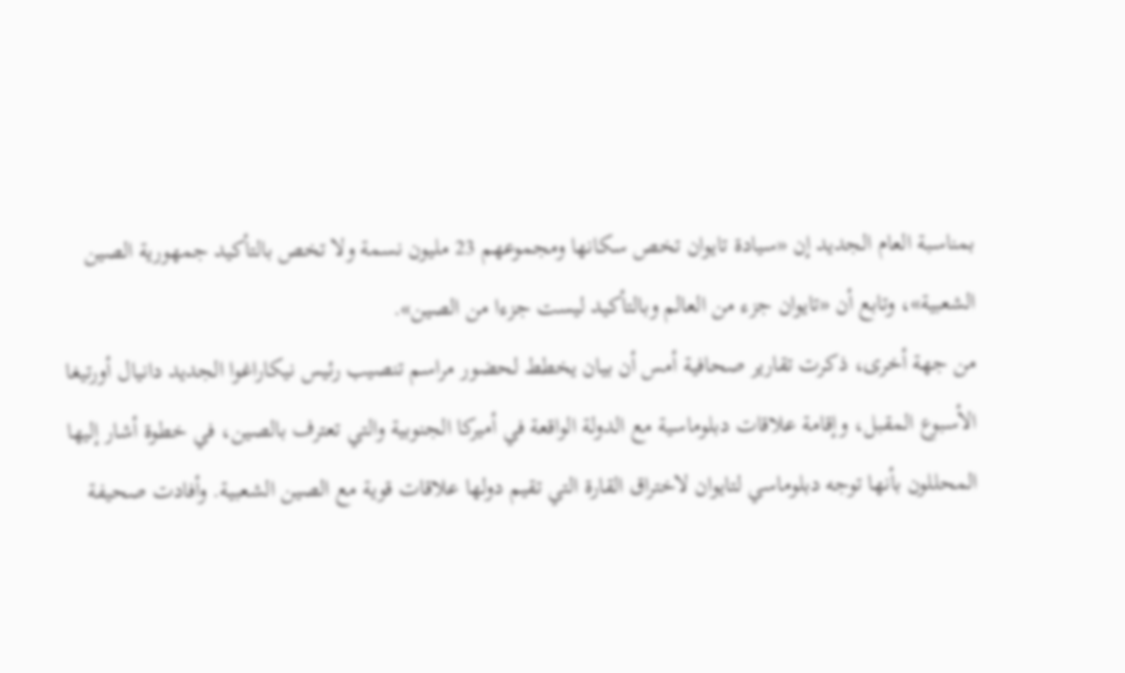بمناسبة العام الجديد إن «سيادة تايوان تخص سكانها ومجموعهم 23 مليون نسمة ولا تخص بالتأكيد جمهورية الصين الشعبية»، وتابع أن «تايوان جزء من العالم وبالتأكيد ليست جزءا من الصين».
من جهة أخرى، ذكرت تقارير صحافية أمس أن بيان يخطط لحضور مراسم تنصيب رئيس نيكاراغوا الجديد دانيال أورتيغا الأسبوع المقبل، وإقامة علاقات دبلوماسية مع الدولة الواقعة في أميركا الجنوبية والتي تعترف بالصين، في خطوة أشار إليها المحللون بأنها توجه دبلوماسي لتايوان لاختراق القارة التي تقيم دولها علاقات قوية مع الصين الشعبية. وأفادت صحيفة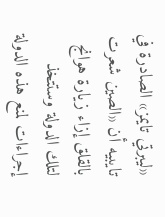«ليبرتي تايمز» الصادرة في تايبيه أن «الصين شعرت بالقلق إزاء زيارة هوانج لتلك الدولة وستتخذ إجراءات لمنع هذه الدولة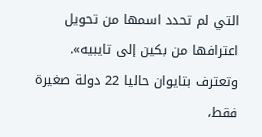التي لم تحدد اسمها من تحويل اعترافها من بكين إلى تايبيه».
وتعترف بتايوان حاليا 22 دولة صغيرة فقط،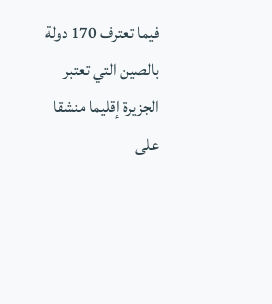فيما تعترف 170 دولة بالصين التي تعتبر الجزيرة إقليما منشقا على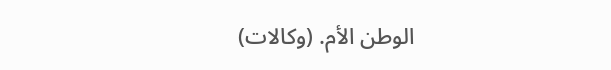الوطن الأم. (وكالات)